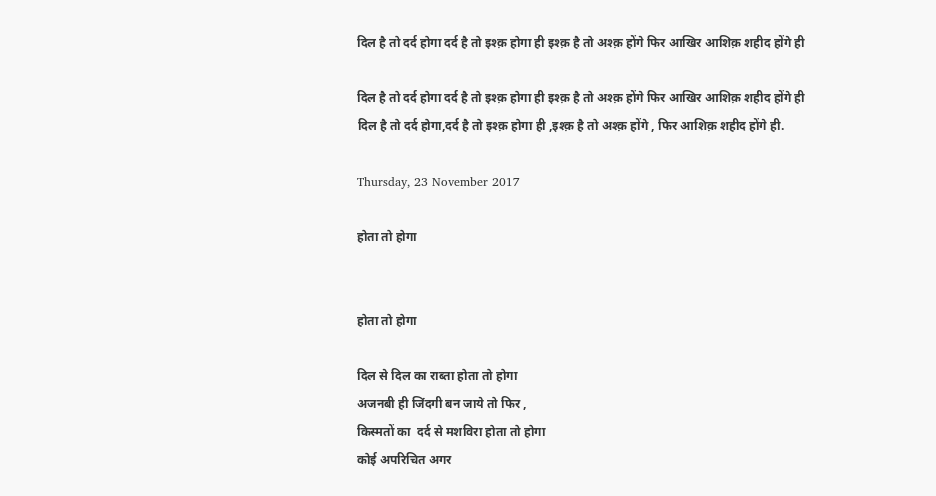दिल है तो दर्द होगा दर्द है तो इश्क़ होगा ही इश्क़ है तो अश्क़ होंगे फिर आखिर आशिक़ शहीद होंगे ही

दिल है तो दर्द होगा दर्द है तो इश्क़ होगा ही इश्क़ है तो अश्क़ होंगे फिर आखिर आशिक़ शहीद होंगे ही
दिल है तो दर्द होगा,दर्द है तो इश्क़ होगा ही ,इश्क़ है तो अश्क़ होंगे , फिर आशिक़ शहीद होंगे ही.

Thursday, 23 November 2017

होता तो होगा


होता तो होगा

दिल से दिल का राब्ता होता तो होगा
अजनबी ही जिंदगी बन जाये तो फिर ,
किस्मतों का  दर्द से मशविरा होता तो होगा
कोई अपरिचित अगर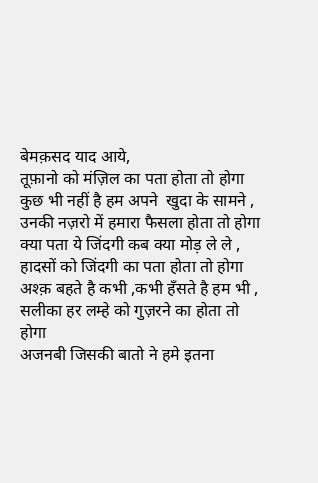बेमक़सद याद आये,
तूफ़ानो को मंज़िल का पता होता तो होगा
कुछ भी नहीं है हम अपने  खुदा के सामने ,
उनकी नज़रो में हमारा फैसला होता तो होगा
क्या पता ये जिंदगी कब क्या मोड़ ले ले ,
हादसों को जिंदगी का पता होता तो होगा
अश्क़ बहते है कभी ,कभी हँसते है हम भी ,
सलीका हर लम्हे को गुज़रने का होता तो होगा
अजनबी जिसकी बातो ने हमे इतना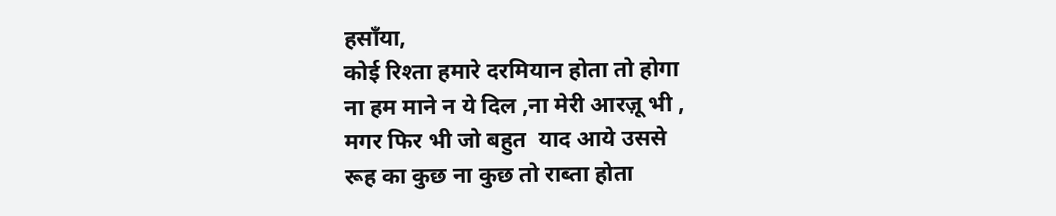हसाँया,
कोई रिश्ता हमारे दरमियान होता तो होगा
ना हम माने न ये दिल ,ना मेरी आरज़ू भी ,
मगर फिर भी जो बहुत  याद आये उससे
रूह का कुछ ना कुछ तो राब्ता होता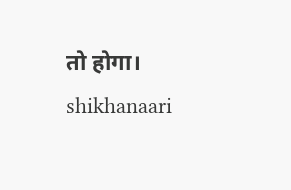तो होगा।
shikhanaari